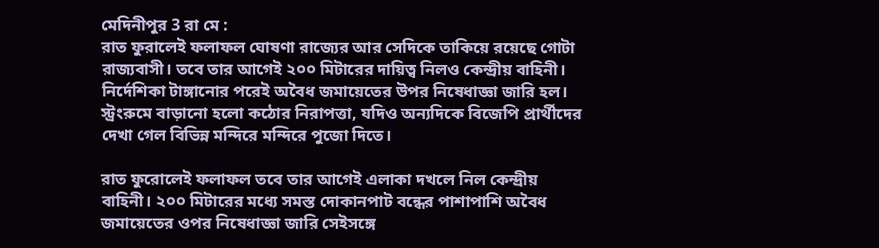মেদিনীপুর 3 রা মে :
রাত ফুরালেই ফলাফল ঘোষণা রাজ্যের আর সেদিকে তাকিয়ে রয়েছে গোটা রাজ্যবাসী। তবে তার আগেই ২০০ মিটারের দায়িত্ব নিলও কেন্দ্রীয় বাহিনী। নির্দেশিকা টাঙ্গানোর পরেই অবৈধ জমায়েতের উপর নিষেধাজ্ঞা জারি হল। স্ট্রংরুমে বাড়ানো হলো কঠোর নিরাপত্তা, যদিও অন্যদিকে বিজেপি প্রার্থীদের দেখা গেল বিভিন্ন মন্দিরে মন্দিরে পুজো দিতে।

রাত ফুরোলেই ফলাফল তবে তার আগেই এলাকা দখলে নিল কেন্দ্রীয় বাহিনী। ২০০ মিটারের মধ্যে সমস্ত দোকানপাট বন্ধের পাশাপাশি অবৈধ জমায়েতের ওপর নিষেধাজ্ঞা জারি সেইসঙ্গে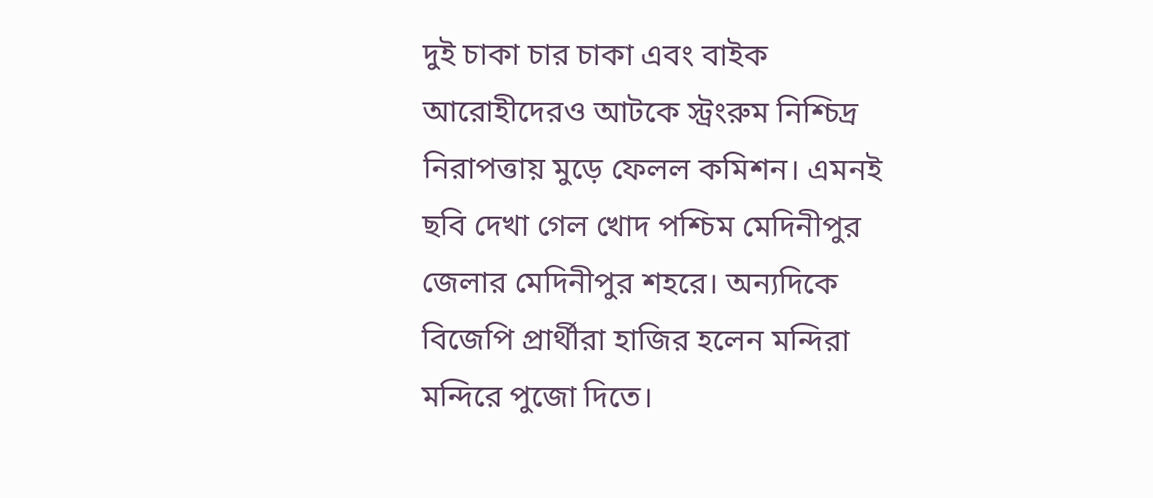দুই চাকা চার চাকা এবং বাইক আরোহীদেরও আটকে স্ট্রংরুম নিশ্চিদ্র নিরাপত্তায় মুড়ে ফেলল কমিশন। এমনই ছবি দেখা গেল খোদ পশ্চিম মেদিনীপুর জেলার মেদিনীপুর শহরে। অন্যদিকে বিজেপি প্রার্থীরা হাজির হলেন মন্দিরা মন্দিরে পুজো দিতে।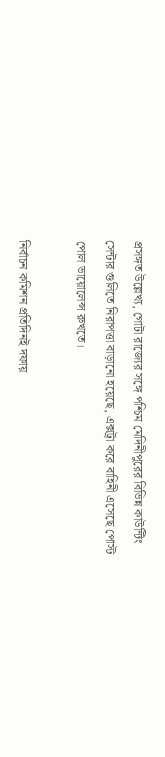প্রসঙ্গত উল্লেখ্য, গোটা রাজ্যের সঙ্গে পশ্চিম মেদিনীপুরের বিভিন্ন কাউন্টিং সেন্টার গুলিতে নিরাপত্তা বাড়ানো হয়েছে, এক্সট্রা করে বাহিনী এসেছে পোস্ট পোল ভায়োলেন্স রুখতে।

নির্বাচন কমিশন প্রতিদিনই দফায়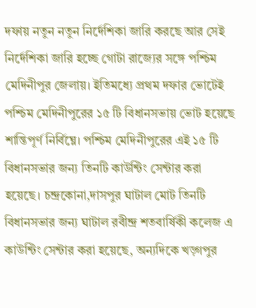দফায় নতুন নতুন নির্দেশিকা জারি করছে আর সেই নির্দেশিকা জারি হচ্ছে গোটা রাজ্যের সঙ্গে পশ্চিম মেদিনীপুর জেলায়। ইতিমধ্যে প্রথম দফার ভোটেই পশ্চিম মেদিনীপুরের ১৫ টি বিধানসভায় ভোট হয়েছে শান্তিপূর্ণ নির্বিঘ্নে। পশ্চিম মেদিনীপুরের এই ১৫ টি বিধানসভার জন্য তিনটি কাউন্টিং সেন্টার করা হয়েছে। চন্দ্রকোনা,দাসপুর ঘাটাল মোট তিনটি বিধানসভার জন্য ঘাটাল রবীন্দ্র শতবার্ষিকী কলেজ এ কাউন্টিং সেন্টার করা হয়েছে, অন্যদিকে খড়্গপুর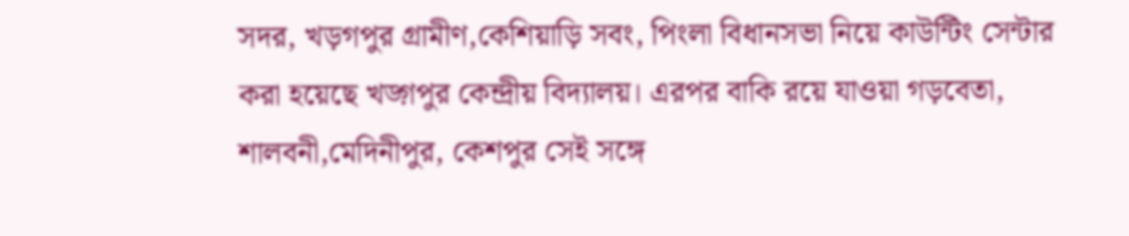সদর, খড়গপুর গ্রামীণ,কেশিয়াড়ি সবং, পিংলা বিধানসভা নিয়ে কাউন্টিং সেন্টার করা হয়েছে খড়্গপুর কেন্দ্রীয় বিদ্যালয়। এরপর বাকি রয়ে যাওয়া গড়বেতা, শালবনী,মেদিনীপুর, কেশপুর সেই সঙ্গে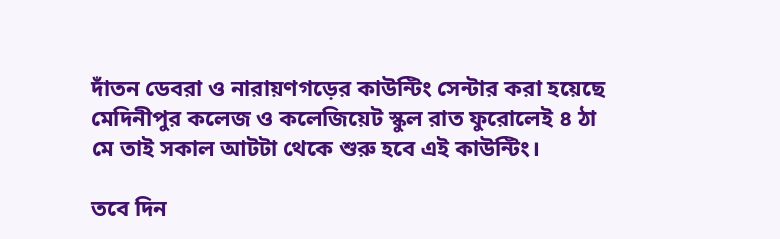দাঁতন ডেবরা ও নারায়ণগড়ের কাউন্টিং সেন্টার করা হয়েছে মেদিনীপুর কলেজ ও কলেজিয়েট স্কুল রাত ফুরোলেই ৪ ঠা মে তাই সকাল আটটা থেকে শুরু হবে এই কাউন্টিং।

তবে দিন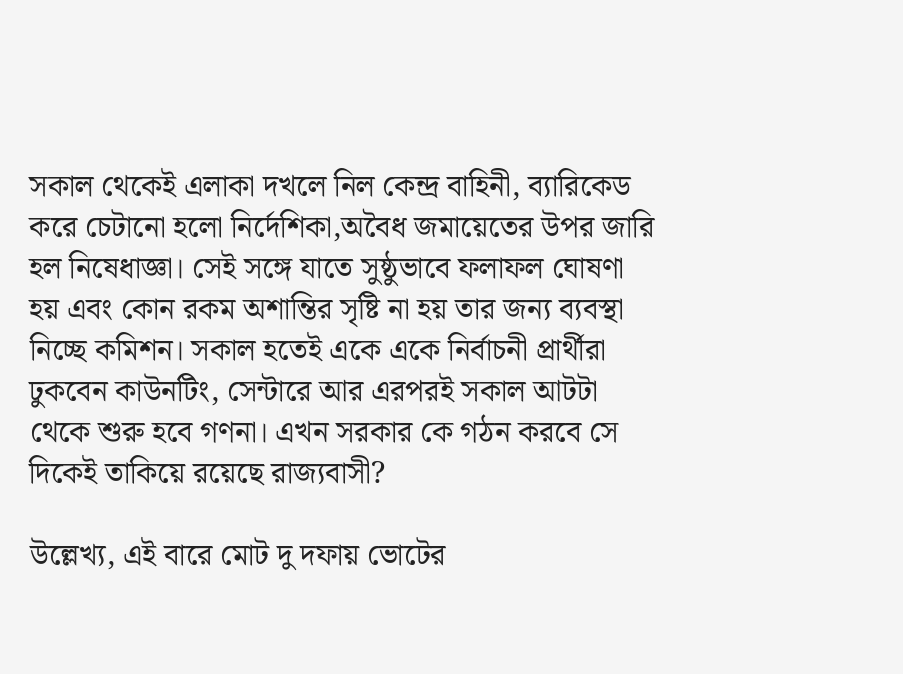সকাল থেকেই এলাকা দখলে নিল কেন্দ্র বাহিনী, ব্যারিকেড করে চেটানো হলো নির্দেশিকা,অবৈধ জমায়েতের উপর জারি হল নিষেধাজ্ঞা। সেই সঙ্গে যাতে সুষ্ঠুভাবে ফলাফল ঘোষণা হয় এবং কোন রকম অশান্তির সৃষ্টি না হয় তার জন্য ব্যবস্থা নিচ্ছে কমিশন। সকাল হতেই একে একে নির্বাচনী প্রার্থীরা ঢুকবেন কাউনটিং, সেন্টারে আর এরপরই সকাল আটটা থেকে শুরু হবে গণনা। এখন সরকার কে গঠন করবে সে দিকেই তাকিয়ে রয়েছে রাজ্যবাসী?

উল্লেখ্য, এই বারে মোট দু দফায় ভোটের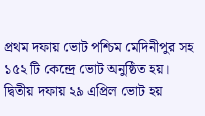প্রথম দফায় ভোট পশ্চিম মেদিনীপুর সহ ১৫২ টি কেন্দ্রে ভোট অনুষ্ঠিত হয়। দ্বিতীয় দফায় ২৯ এপ্রিল ভোট হয়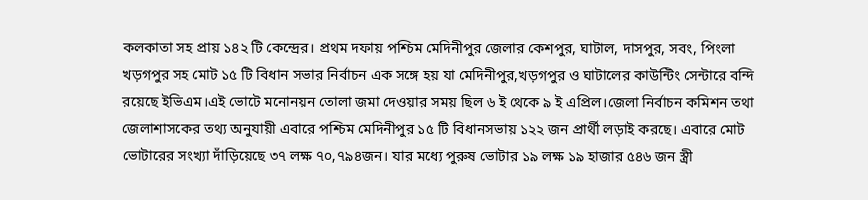কলকাতা সহ প্রায় ১৪২ টি কেন্দ্রের। প্রথম দফায় পশ্চিম মেদিনীপুর জেলার কেশপুর, ঘাটাল, দাসপুর, সবং, পিংলা খড়গপুর সহ মোট ১৫ টি বিধান সভার নির্বাচন এক সঙ্গে হয় যা মেদিনীপুর,খড়গপুর ও ঘাটালের কাউন্টিং সেন্টারে বন্দি রয়েছে ইভিএম।এই ভোটে মনোনয়ন তোলা জমা দেওয়ার সময় ছিল ৬ ই থেকে ৯ ই এপ্রিল।জেলা নির্বাচন কমিশন তথা জেলাশাসকের তথ্য অনুযায়ী এবারে পশ্চিম মেদিনীপুর ১৫ টি বিধানসভায় ১২২ জন প্রার্থী লড়াই করছে। এবারে মোট ভোটারের সংখ্যা দাঁড়িয়েছে ৩৭ লক্ষ ৭০,৭৯৪জন। যার মধ্যে পুরুষ ভোটার ১৯ লক্ষ ১৯ হাজার ৫৪৬ জন স্ত্রী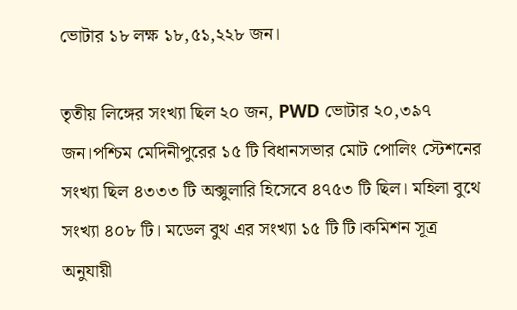ভোটার ১৮ লক্ষ ১৮,৫১,২২৮ জন।

তৃতীয় লিঙ্গের সংখ্যা ছিল ২০ জন, PWD ভোটার ২০,৩৯৭ জন।পশ্চিম মেদিনীপুরের ১৫ টি বিধানসভার মোট পোলিং স্টেশনের সংখ্যা ছিল ৪৩৩৩ টি অক্সুলারি হিসেবে ৪৭৫৩ টি ছিল। মহিলা বুথে সংখ্যা ৪০৮ টি। মডেল বুথ এর সংখ্যা ১৫ টি টি।কমিশন সূত্র অনুযায়ী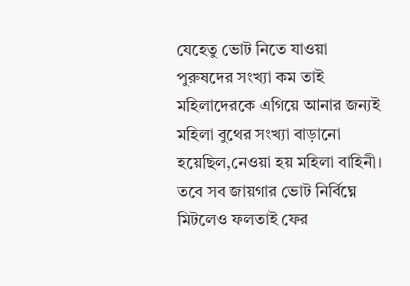যেহেতু ভোট নিতে যাওয়া পুরুষদের সংখ্যা কম তাই মহিলাদেরকে এগিয়ে আনার জন্যই মহিলা বুথের সংখ্যা বাড়ানো হয়েছিল,নেওয়া হয় মহিলা বাহিনী। তবে সব জায়গার ভোট নির্বিঘ্নে মিটলেও ফলতাই ফের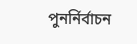পুনর্নির্বাচন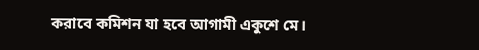করাবে কমিশন যা হবে আগামী একুশে মে।